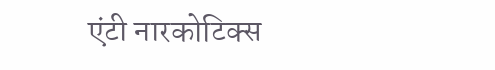एंटी नारकोटिक्स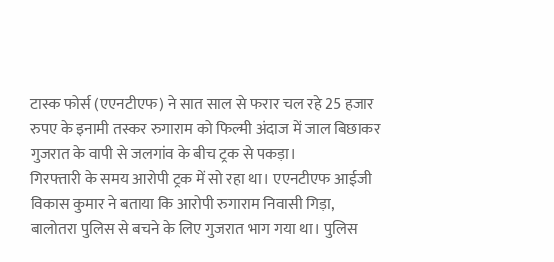टास्क फोर्स (एएनटीएफ) ने सात साल से फरार चल रहे 25 हजार रुपए के इनामी तस्कर रुगाराम को फिल्मी अंदाज में जाल बिछाकर गुजरात के वापी से जलगांव के बीच ट्रक से पकड़ा।
गिरफ्तारी के समय आरोपी ट्रक में सो रहा था। एएनटीएफ आईजी विकास कुमार ने बताया कि आरोपी रुगाराम निवासी गिड़ा, बालोतरा पुलिस से बचने के लिए गुजरात भाग गया था। पुलिस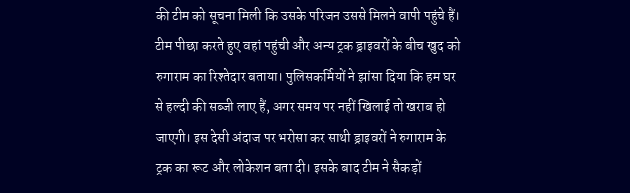की टीम को सूचना मिली कि उसके परिजन उससे मिलने वापी पहुंचे हैं। टीम पीछा करते हुए वहां पहुंची और अन्य ट्रक ड्राइवरों के बीच खुद को रुगाराम का रिश्तेदार बताया। पुलिसकर्मियों ने झांसा दिया कि हम घर से हल्दी की सब्जी लाए हैं, अगर समय पर नहीं खिलाई तो खराब हो जाएगी। इस देसी अंदाज पर भरोसा कर साथी ड्राइवरों ने रुगाराम के ट्रक का रूट और लोकेशन बता दी। इसके बाद टीम ने सैकड़ों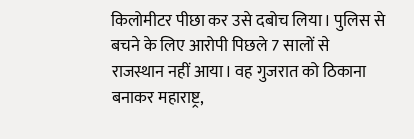किलोमीटर पीछा कर उसे दबोच लिया। पुलिस से बचने के लिए आरोपी पिछले 7 सालों से राजस्थान नहीं आया। वह गुजरात को ठिकाना बनाकर महाराष्ट्र,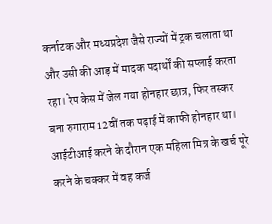कर्नाटक और मध्यप्रदेश जैसे राज्यों में ट्रक चलाता था और उसी की आड़ में मादक पदार्थों की सप्लाई करता रहा। रेप केस में जेल गया होनहार छात्र, फिर तस्कर बना रुगाराम 12वीं तक पढ़ाई में काफी होनहार था। आईटीआई करने के दौरान एक महिला मित्र के खर्च पूरे करने के चक्कर में वह कर्ज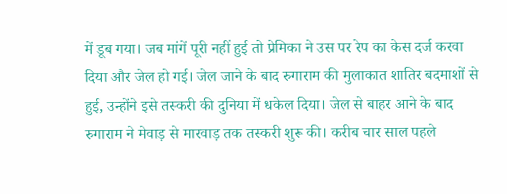में डूब गया। जब मांगें पूरी नहीं हुई तो प्रेमिका ने उस पर रेप का केस दर्ज करवा दिया और जेल हो गई। जेल जाने के बाद रुगाराम की मुलाकात शातिर बदमाशों से हुई, उन्होंने इसे तस्करी की दुनिया में धकेल दिया। जेल से बाहर आने के बाद रुगाराम ने मेवाड़ से मारवाड़ तक तस्करी शुरू की। करीब चार साल पहले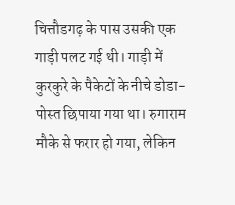चित्तौडगढ़ के पास उसकी एक गाड़ी पलट गई थी। गाड़ी में कुरकुरे के पैकेटों के नीचे डोडा-पोस्त छिपाया गया था। रुगाराम मौके से फरार हो गया, लेकिन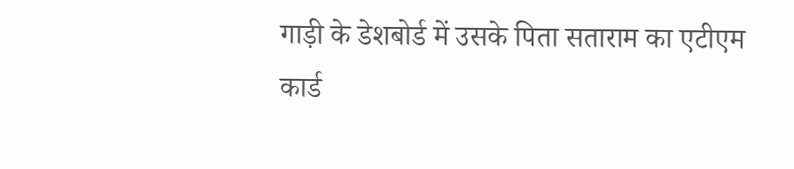गाड़ी के डेशबोर्ड में उसके पिता सताराम का एटीएम कार्ड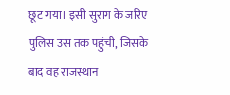छूट गया। इसी सुराग के जरिए पुलिस उस तक पहुंची, जिसके बाद वह राजस्थान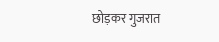छोड़कर गुजरात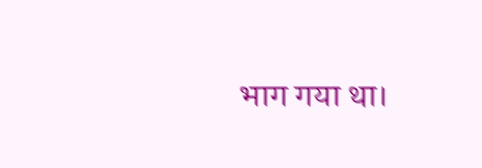भाग गया था।